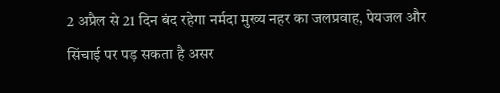2 अप्रैल से 21 दिन बंद रहेगा नर्मदा मुख्य नहर का जलप्रवाह, पेयजल और सिंचाई पर पड़ सकता है असर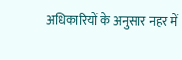अधिकारियों के अनुसार नहर में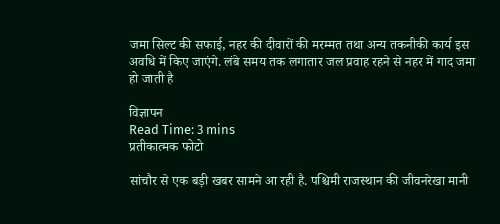जमा सिल्ट की सफाई, नहर की दीवारों की मरम्मत तथा अन्य तकनीकी कार्य इस अवधि में किए जाएंगे. लंबे समय तक लगातार जल प्रवाह रहने से नहर में गाद जमा हो जाती है

विज्ञापन
Read Time: 3 mins
प्रतीकात्मक फोटो

सांचौर से एक बड़ी खबर सामने आ रही है. पश्चिमी राजस्थान की जीवनरेखा मानी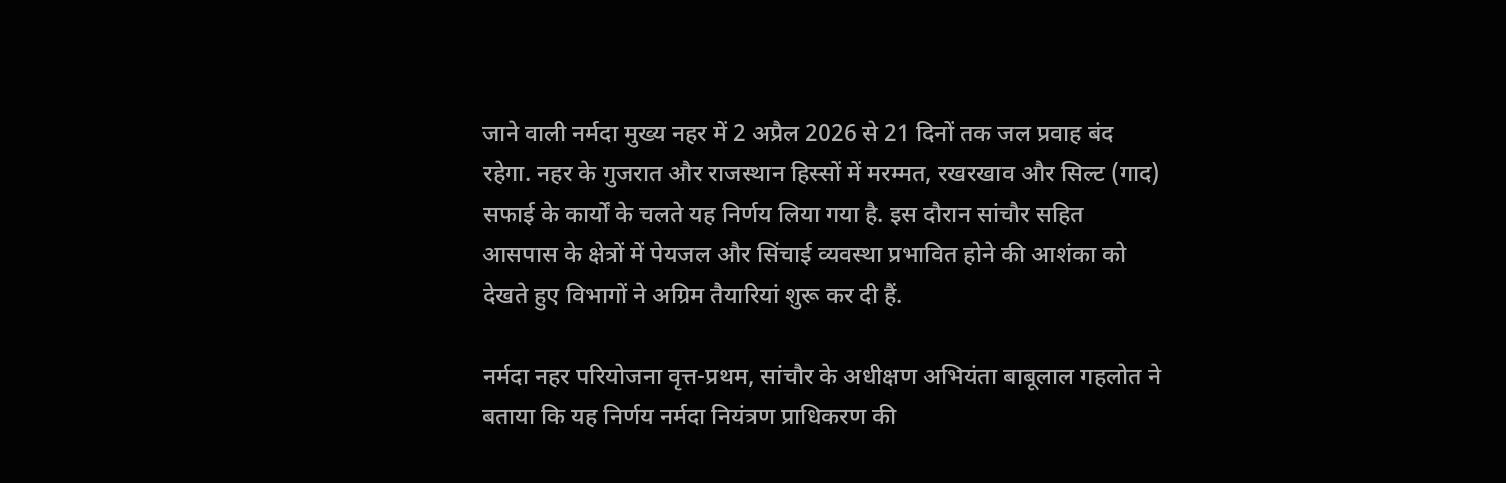जाने वाली नर्मदा मुख्य नहर में 2 अप्रैल 2026 से 21 दिनों तक जल प्रवाह बंद रहेगा. नहर के गुजरात और राजस्थान हिस्सों में मरम्मत, रखरखाव और सिल्ट (गाद) सफाई के कार्यों के चलते यह निर्णय लिया गया है. इस दौरान सांचौर सहित आसपास के क्षेत्रों में पेयजल और सिंचाई व्यवस्था प्रभावित होने की आशंका को देखते हुए विभागों ने अग्रिम तैयारियां शुरू कर दी हैं.

नर्मदा नहर परियोजना वृत्त-प्रथम, सांचौर के अधीक्षण अभियंता बाबूलाल गहलोत ने बताया कि यह निर्णय नर्मदा नियंत्रण प्राधिकरण की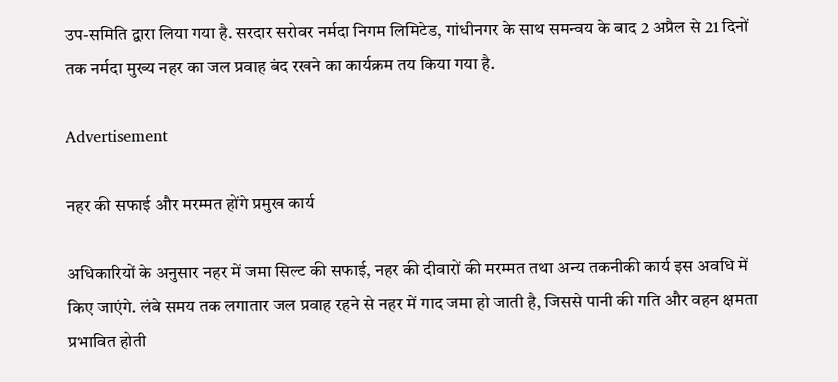उप-समिति द्वारा लिया गया है. सरदार सरोवर नर्मदा निगम लिमिटेड, गांधीनगर के साथ समन्वय के बाद 2 अप्रैल से 21 दिनों तक नर्मदा मुख्य नहर का जल प्रवाह बंद रखने का कार्यक्रम तय किया गया है.

Advertisement

नहर की सफाई और मरम्मत होंगे प्रमुख कार्य

अधिकारियों के अनुसार नहर में जमा सिल्ट की सफाई, नहर की दीवारों की मरम्मत तथा अन्य तकनीकी कार्य इस अवधि में किए जाएंगे. लंबे समय तक लगातार जल प्रवाह रहने से नहर में गाद जमा हो जाती है, जिससे पानी की गति और वहन क्षमता प्रभावित होती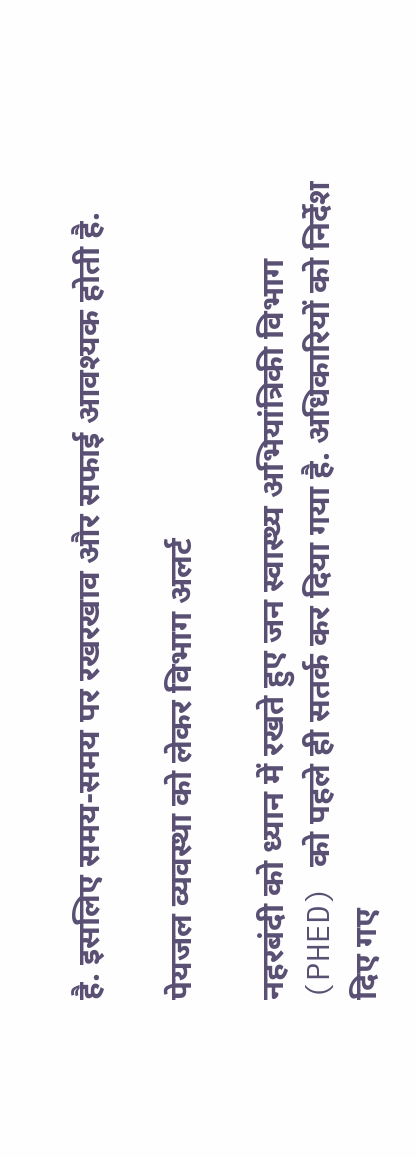है. इसलिए समय-समय पर रखरखाव और सफाई आवश्यक होती है.

पेयजल व्यवस्था को लेकर विभाग अलर्ट

नहरबंदी को ध्यान में रखते हुए जन स्वास्थ्य अभियांत्रिकी विभाग (PHED) को पहले ही सतर्क कर दिया गया है. अधिकारियों को निर्देश दिए गए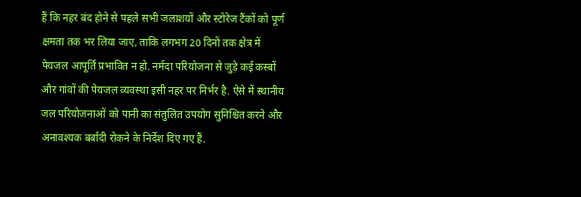हैं कि नहर बंद होने से पहले सभी जलाशयों और स्टोरेज टैंकों को पूर्ण क्षमता तक भर लिया जाए, ताकि लगभग 20 दिनों तक क्षेत्र में पेयजल आपूर्ति प्रभावित न हो. नर्मदा परियोजना से जुड़े कई कस्बों और गांवों की पेयजल व्यवस्था इसी नहर पर निर्भर है. ऐसे में स्थानीय जल परियोजनाओं को पानी का संतुलित उपयोग सुनिश्चित करने और अनावश्यक बर्बादी रोकने के निर्देश दिए गए हैं.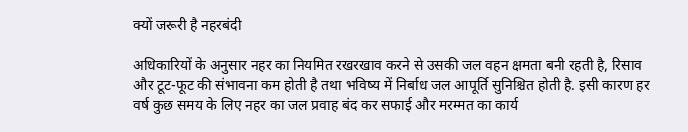क्यों जरूरी है नहरबंदी

अधिकारियों के अनुसार नहर का नियमित रखरखाव करने से उसकी जल वहन क्षमता बनी रहती है, रिसाव और टूट-फूट की संभावना कम होती है तथा भविष्य में निर्बाध जल आपूर्ति सुनिश्चित होती है. इसी कारण हर वर्ष कुछ समय के लिए नहर का जल प्रवाह बंद कर सफाई और मरम्मत का कार्य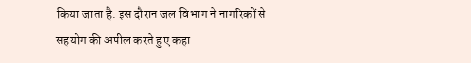किया जाता है. इस दौरान जल विभाग ने नागरिकों से सहयोग की अपील करते हुए कहा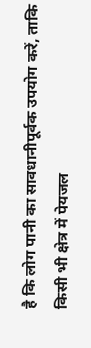है कि लोग पानी का सावधानीपूर्वक उपयोग करें, ताकि किसी भी क्षेत्र में पेयजल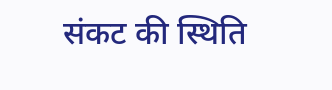संकट की स्थिति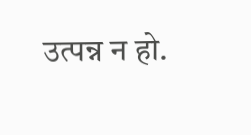उत्पन्न न हो.